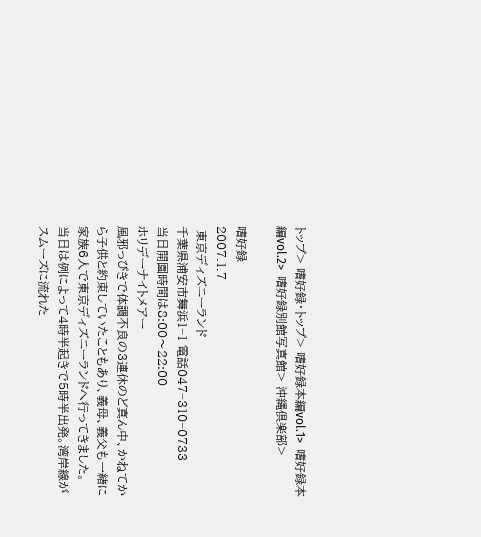トップ> 嗜好録・トップ> 嗜好録本編vol.1>  嗜好録本編vol.2>  嗜好録別館写真館> 沖縄倶楽部>

嗜好録
2007.1.7
 東京ディズニーランド
千葉県浦安市舞浜1−1 電話047−310−0733
当日開園時間は8:00〜22:00
ホリデーナイトメアー
風邪っぴきで体調不良の3連休のど真ん中、かねてから子供と約束していたこともあり、義母、義父も一緒に家族6人で東京ディズニーランドへ行ってきました。
当日は例によって4時半起きで5時半出発。湾岸線がスムーズに流れた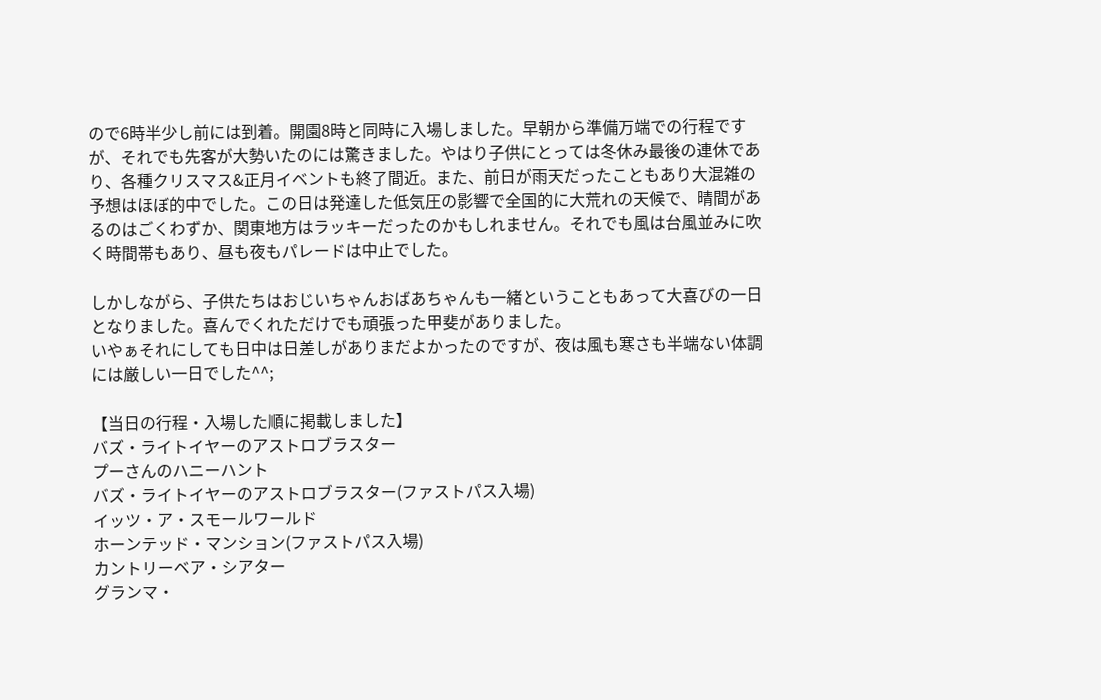ので6時半少し前には到着。開園8時と同時に入場しました。早朝から準備万端での行程ですが、それでも先客が大勢いたのには驚きました。やはり子供にとっては冬休み最後の連休であり、各種クリスマス&正月イベントも終了間近。また、前日が雨天だったこともあり大混雑の予想はほぼ的中でした。この日は発達した低気圧の影響で全国的に大荒れの天候で、晴間があるのはごくわずか、関東地方はラッキーだったのかもしれません。それでも風は台風並みに吹く時間帯もあり、昼も夜もパレードは中止でした。

しかしながら、子供たちはおじいちゃんおばあちゃんも一緒ということもあって大喜びの一日となりました。喜んでくれただけでも頑張った甲斐がありました。
いやぁそれにしても日中は日差しがありまだよかったのですが、夜は風も寒さも半端ない体調には厳しい一日でした^^;

【当日の行程・入場した順に掲載しました】
バズ・ライトイヤーのアストロブラスター
プーさんのハニーハント
バズ・ライトイヤーのアストロブラスター(ファストパス入場)
イッツ・ア・スモールワールド
ホーンテッド・マンション(ファストパス入場)
カントリーベア・シアター
グランマ・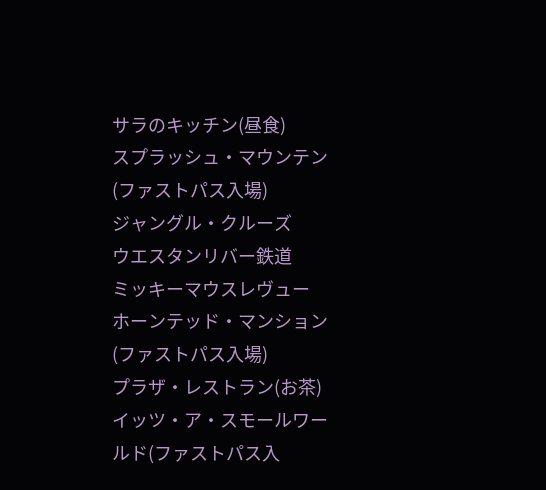サラのキッチン(昼食)
スプラッシュ・マウンテン(ファストパス入場)
ジャングル・クルーズ
ウエスタンリバー鉄道
ミッキーマウスレヴュー
ホーンテッド・マンション(ファストパス入場)
プラザ・レストラン(お茶)
イッツ・ア・スモールワールド(ファストパス入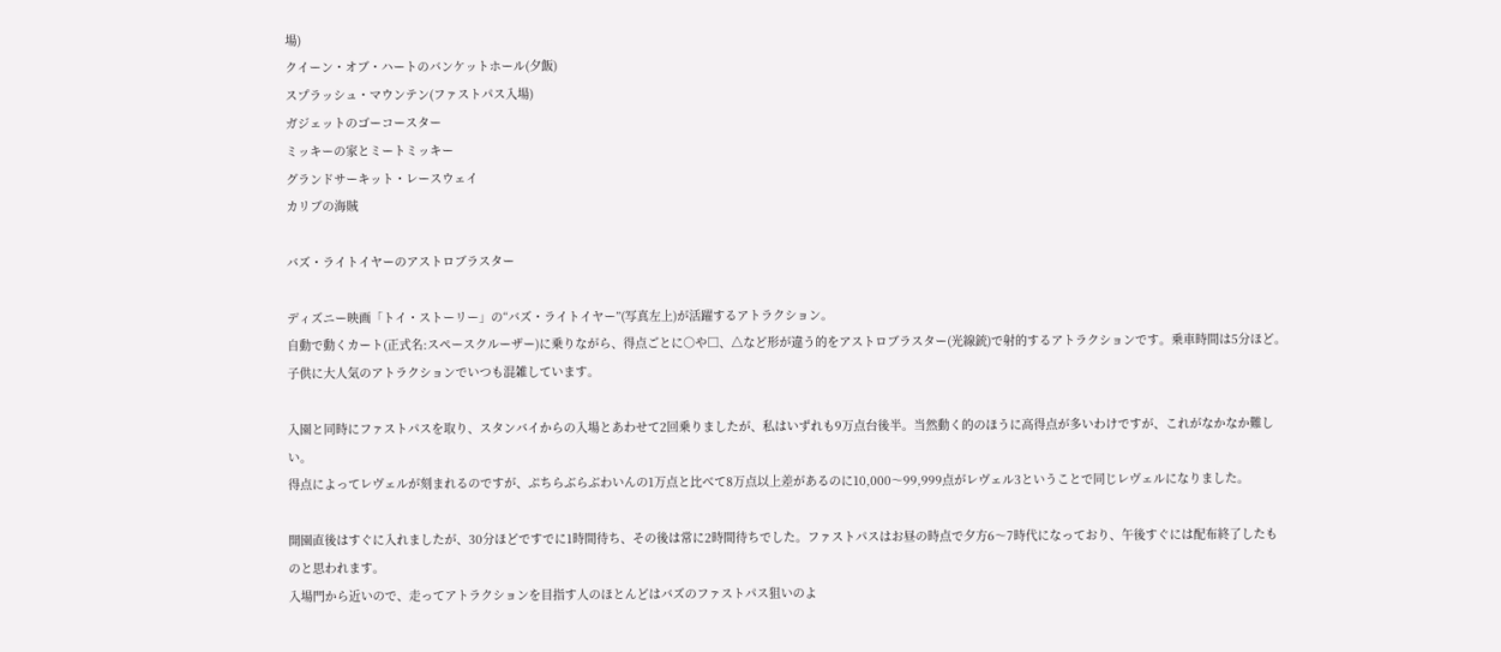場)
クイーン・オブ・ハートのバンケットホール(夕飯)
スプラッシュ・マウンテン(ファストパス入場)
ガジェットのゴーコースター
ミッキーの家とミートミッキー
グランドサーキット・レースウェイ
カリブの海賊

バズ・ライトイヤーのアストロブラスター

ディズニー映画「トイ・ストーリー」の“バズ・ライトイヤー”(写真左上)が活躍するアトラクション。
自動で動くカート(正式名:スペースクルーザー)に乗りながら、得点ごとに○や□、△など形が違う的をアストロブラスター(光線銃)で射的するアトラクションです。乗車時間は5分ほど。子供に大人気のアトラクションでいつも混雑しています。

入園と同時にファストパスを取り、スタンバイからの入場とあわせて2回乗りましたが、私はいずれも9万点台後半。当然動く的のほうに高得点が多いわけですが、これがなかなか難しい。
得点によってレヴェルが刻まれるのですが、ぷちらぶらぶわいんの1万点と比べて8万点以上差があるのに10,000〜99,999点がレヴェル3ということで同じレヴェルになりました。

開園直後はすぐに入れましたが、30分ほどですでに1時間待ち、その後は常に2時間待ちでした。ファストパスはお昼の時点で夕方6〜7時代になっており、午後すぐには配布終了したものと思われます。
入場門から近いので、走ってアトラクションを目指す人のほとんどはバズのファストパス狙いのよ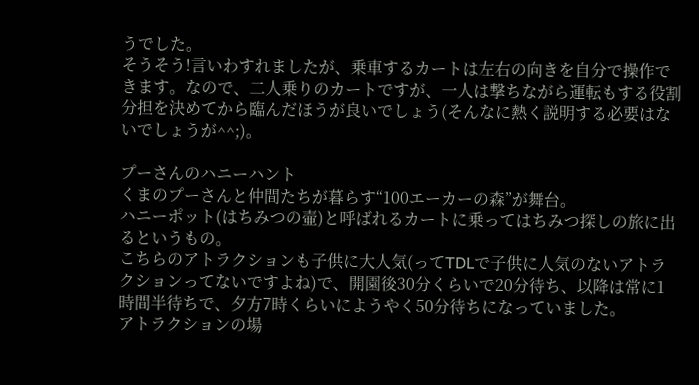うでした。
そうそう!言いわすれましたが、乗車するカートは左右の向きを自分で操作できます。なので、二人乗りのカートですが、一人は撃ちながら運転もする役割分担を決めてから臨んだほうが良いでしょう(そんなに熱く説明する必要はないでしょうが^^;)。

プーさんのハニーハント
くまのプーさんと仲間たちが暮らす“100エーカーの森”が舞台。
ハニーポット(はちみつの壷)と呼ばれるカートに乗ってはちみつ探しの旅に出るというもの。
こちらのアトラクションも子供に大人気(ってTDLで子供に人気のないアトラクションってないですよね)で、開園後30分くらいで20分待ち、以降は常に1時間半待ちで、夕方7時くらいにようやく50分待ちになっていました。
アトラクションの場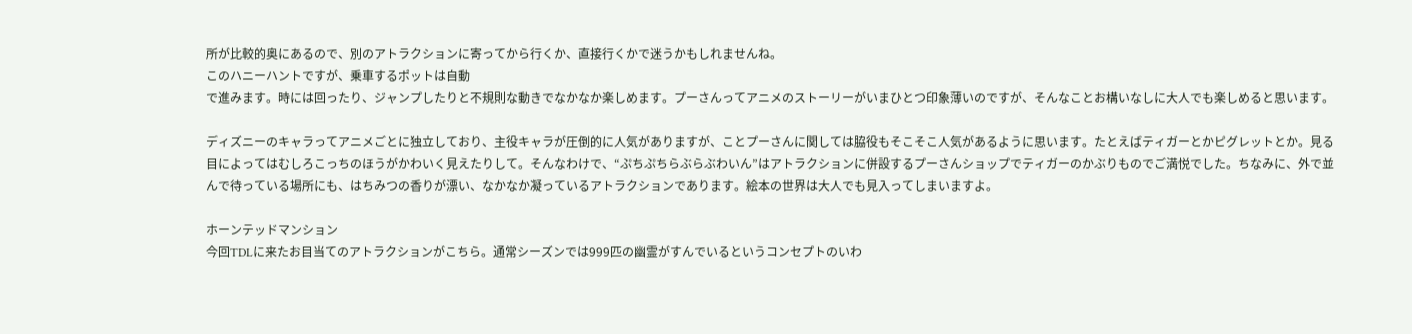所が比較的奥にあるので、別のアトラクションに寄ってから行くか、直接行くかで迷うかもしれませんね。
このハニーハントですが、乗車するポットは自動
で進みます。時には回ったり、ジャンプしたりと不規則な動きでなかなか楽しめます。プーさんってアニメのストーリーがいまひとつ印象薄いのですが、そんなことお構いなしに大人でも楽しめると思います。

ディズニーのキャラってアニメごとに独立しており、主役キャラが圧倒的に人気がありますが、ことプーさんに関しては脇役もそこそこ人気があるように思います。たとえばティガーとかピグレットとか。見る目によってはむしろこっちのほうがかわいく見えたりして。そんなわけで、“ぷちぷちらぶらぶわいん”はアトラクションに併設するプーさんショップでティガーのかぶりものでご満悦でした。ちなみに、外で並んで待っている場所にも、はちみつの香りが漂い、なかなか凝っているアトラクションであります。絵本の世界は大人でも見入ってしまいますよ。

ホーンテッドマンション
今回TDLに来たお目当てのアトラクションがこちら。通常シーズンでは999匹の幽霊がすんでいるというコンセプトのいわ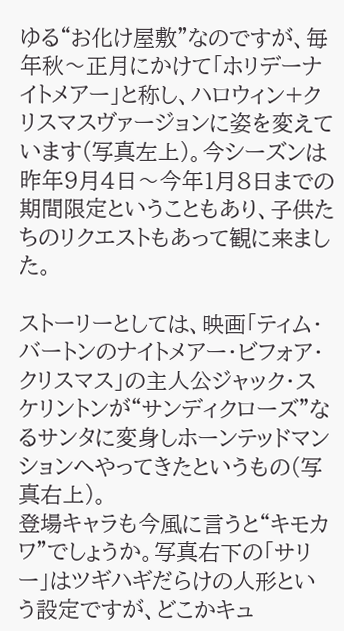ゆる“お化け屋敷”なのですが、毎年秋〜正月にかけて「ホリデーナイトメアー」と称し、ハロウィン+クリスマスヴァージョンに姿を変えています(写真左上)。今シーズンは昨年9月4日〜今年1月8日までの期間限定ということもあり、子供たちのリクエストもあって観に来ました。

ストーリーとしては、映画「ティム・バートンのナイトメアー・ビフォア・クリスマス」の主人公ジャック・スケリントンが“サンディクローズ”なるサンタに変身しホーンテッドマンションへやってきたというもの(写真右上)。
登場キャラも今風に言うと“キモカワ”でしょうか。写真右下の「サリー」はツギハギだらけの人形という設定ですが、どこかキュ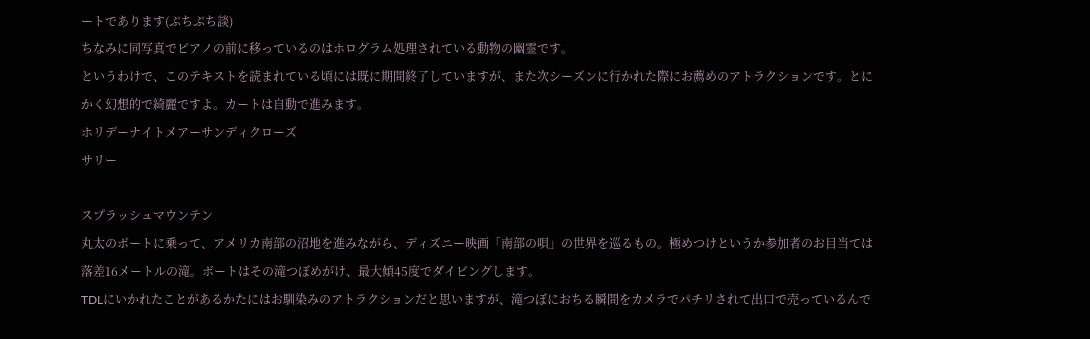ートであります(ぷちぷち談)
ちなみに同写真でピアノの前に移っているのはホログラム処理されている動物の幽霊です。
というわけで、このテキストを読まれている頃には既に期間終了していますが、また次シーズンに行かれた際にお薦めのアトラクションです。とにかく幻想的で綺麗ですよ。カートは自動で進みます。
ホリデーナイトメアーサンディクローズ
サリー

スプラッシュマウンテン
丸太のボートに乗って、アメリカ南部の沼地を進みながら、ディズニー映画「南部の唄」の世界を巡るもの。極めつけというか参加者のお目当ては落差16メートルの滝。ボートはその滝つぼめがけ、最大傾45度でダイビングします。
TDLにいかれたことがあるかたにはお馴染みのアトラクションだと思いますが、滝つぼにおちる瞬間をカメラでパチリされて出口で売っているんで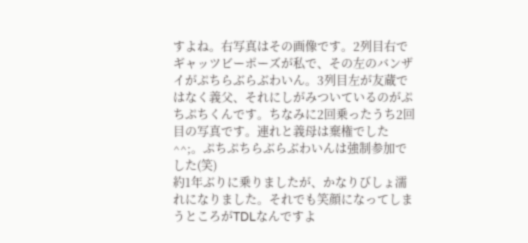すよね。右写真はその画像です。2列目右でギャッツビーポーズが私で、その左のバンザイがぷちらぶらぶわいん。3列目左が友蔵ではなく義父、それにしがみついているのがぷちぷちくんです。ちなみに2回乗ったうち2回目の写真です。連れと義母は棄権でした^^;。ぷちぷちらぶらぶわいんは強制参加でした(笑)
約1年ぶりに乗りましたが、かなりびしょ濡れになりました。それでも笑顔になってしまうところがTDLなんですよ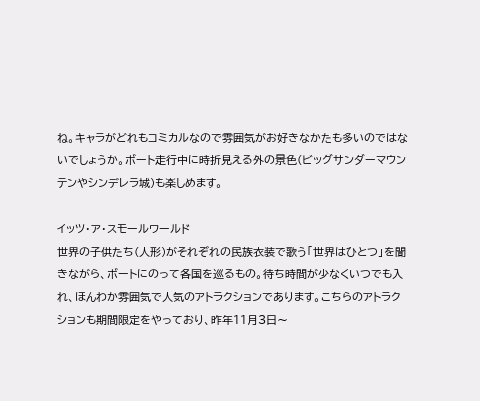ね。キャラがどれもコミカルなので雰囲気がお好きなかたも多いのではないでしょうか。ボート走行中に時折見える外の景色(ビッグサンダーマウンテンやシンデレラ城)も楽しめます。

イッツ・ア・スモールワールド
世界の子供たち(人形)がそれぞれの民族衣装で歌う「世界はひとつ」を聞きながら、ボートにのって各国を巡るもの。待ち時間が少なくいつでも入れ、ほんわか雰囲気で人気のアトラクションであります。こちらのアトラクションも期間限定をやっており、昨年11月3日〜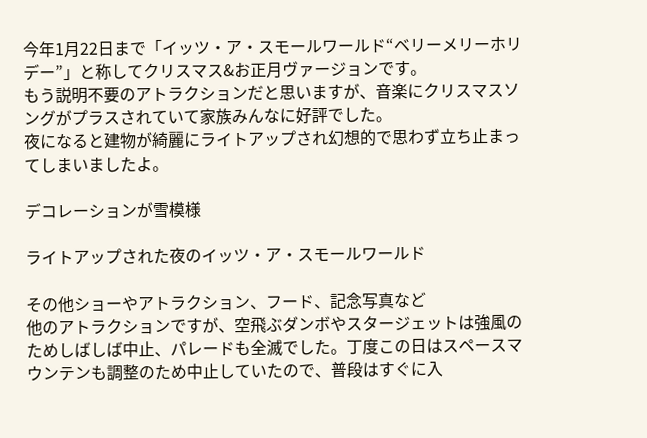今年1月22日まで「イッツ・ア・スモールワールド“ベリーメリーホリデー”」と称してクリスマス&お正月ヴァージョンです。
もう説明不要のアトラクションだと思いますが、音楽にクリスマスソングがプラスされていて家族みんなに好評でした。
夜になると建物が綺麗にライトアップされ幻想的で思わず立ち止まってしまいましたよ。

デコレーションが雪模様

ライトアップされた夜のイッツ・ア・スモールワールド

その他ショーやアトラクション、フード、記念写真など
他のアトラクションですが、空飛ぶダンボやスタージェットは強風のためしばしば中止、パレードも全滅でした。丁度この日はスペースマウンテンも調整のため中止していたので、普段はすぐに入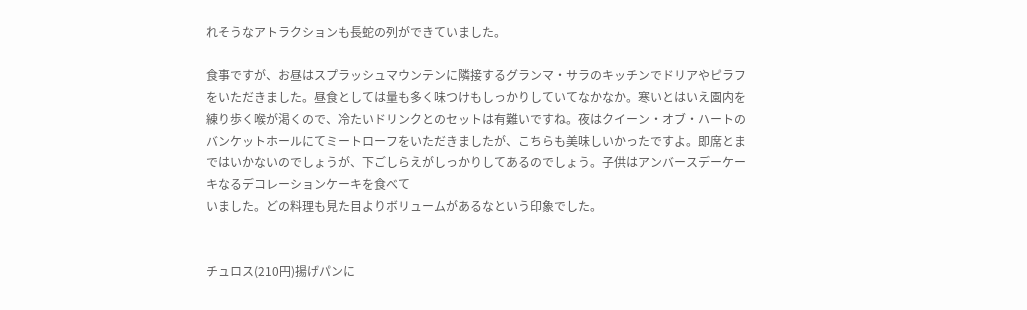れそうなアトラクションも長蛇の列ができていました。

食事ですが、お昼はスプラッシュマウンテンに隣接するグランマ・サラのキッチンでドリアやピラフをいただきました。昼食としては量も多く味つけもしっかりしていてなかなか。寒いとはいえ園内を練り歩く喉が渇くので、冷たいドリンクとのセットは有難いですね。夜はクイーン・オブ・ハートのバンケットホールにてミートローフをいただきましたが、こちらも美味しいかったですよ。即席とまではいかないのでしょうが、下ごしらえがしっかりしてあるのでしょう。子供はアンバースデーケーキなるデコレーションケーキを食べて
いました。どの料理も見た目よりボリュームがあるなという印象でした。


チュロス(210円)揚げパンに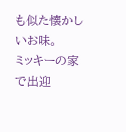も似た懐かしいお味。
ミッキーの家で出迎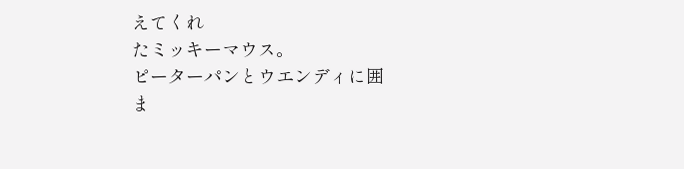えてくれ
たミッキーマウス。
ピーターパンとウエンディに囲
ま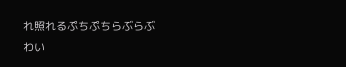れ照れるぷちぷちらぶらぶ
わい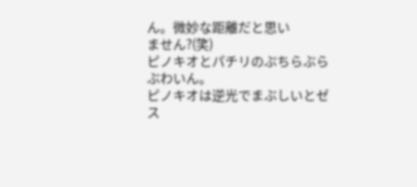ん。微妙な距離だと思い
ません?(笑)
ピノキオとパチリのぷちらぶら
ぶわいん。
ピノキオは逆光でまぶしいとゼ
ス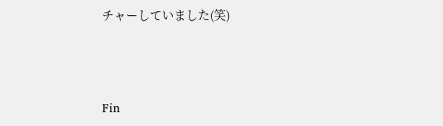チャーしていました(笑)



Fin